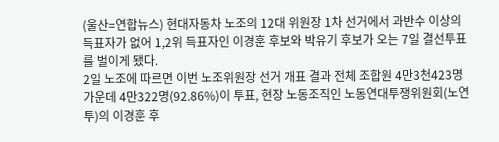(울산=연합뉴스) 현대자동차 노조의 12대 위원장 1차 선거에서 과반수 이상의 득표자가 없어 1,2위 득표자인 이경훈 후보와 박유기 후보가 오는 7일 결선투표를 벌이게 됐다.
2일 노조에 따르면 이번 노조위원장 선거 개표 결과 전체 조합원 4만3천423명 가운데 4만322명(92.86%)이 투표, 현장 노동조직인 노동연대투쟁위원회(노연투)의 이경훈 후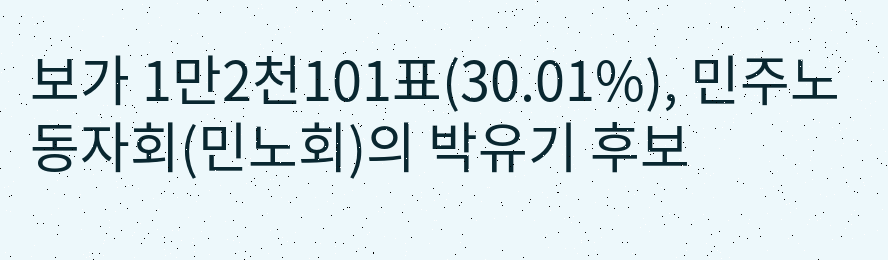보가 1만2천101표(30.01%), 민주노동자회(민노회)의 박유기 후보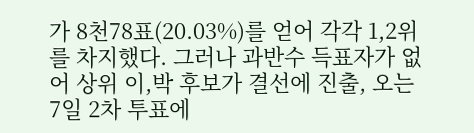가 8천78표(20.03%)를 얻어 각각 1,2위를 차지했다. 그러나 과반수 득표자가 없어 상위 이,박 후보가 결선에 진출, 오는 7일 2차 투표에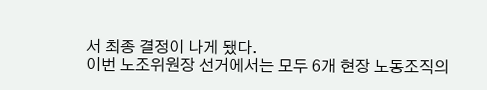서 최종 결정이 나게 됐다.
이번 노조위원장 선거에서는 모두 6개 현장 노동조직의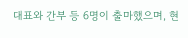대표와 간부 등 6명이 출마했으며, 현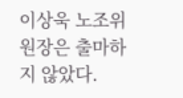이상욱 노조위원장은 출마하지 않았다.